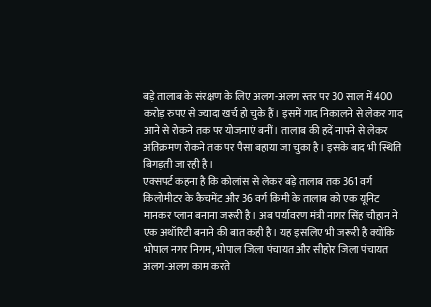बड़े तालाब के संरक्षण के लिए अलग-अलग स्तर पर 30 साल में 400 करोड़ रुपए से ज्यादा खर्च हो चुके हैं। इसमें गाद निकालने से लेकर गाद आने से रोकने तक पर योजनाएं बनीं। तालाब की हदें नापने से लेकर अतिक्रमण रोकने तक पर पैसा बहाया जा चुका है। इसके बाद भी स्थिति बिगड़ती जा रही है।
एक्सपर्ट कहना है कि कोलांस से लेकर बड़े तालाब तक 361 वर्ग किलोमीटर के कैचमेंट और 36 वर्ग किमी के तालाब को एक यूनिट मानकर प्लान बनाना जरूरी है। अब पर्यावरण मंत्री नागर सिंह चौहान ने एक अथॉरिटी बनाने की बात कही है। यह इसलिए भी जरूरी है क्योंकि भोपाल नगर निगम, भोपाल जिला पंचायत और सीहोर जिला पंचायत अलग-अलग काम करते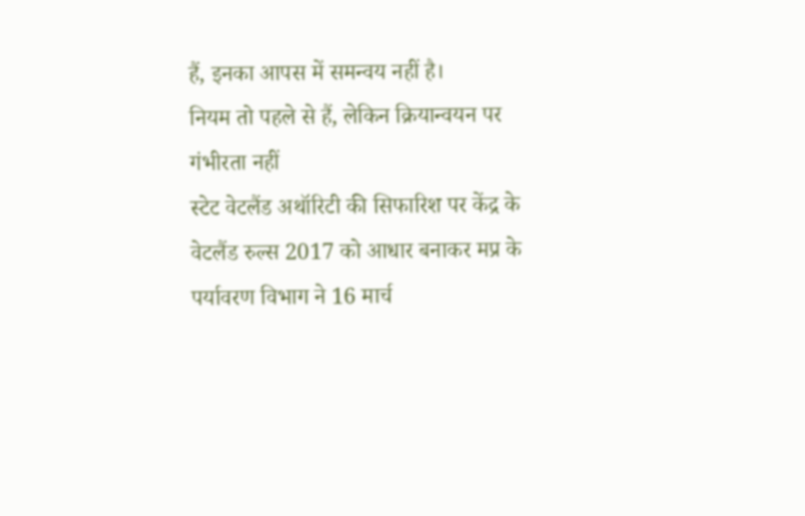हैं, इनका आपस में समन्वय नहीं है।
नियम तो पहले से हैं, लेकिन क्रियान्वयन पर गंभीरता नहीं
स्टेट वेटलैंड अथॉरिटी की सिफारिश पर केंद्र के वेटलैंड रुल्स 2017 को आधार बनाकर मप्र के पर्यावरण विभाग ने 16 मार्च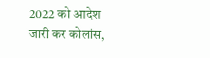2022 को आदेश जारी कर कोलांस,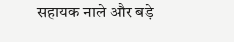सहायक नाले और बड़े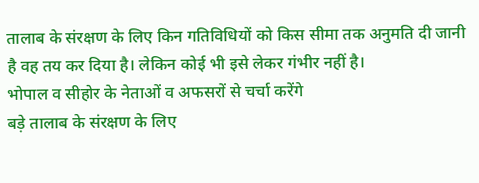तालाब के संरक्षण के लिए किन गतिविधियों को किस सीमा तक अनुमति दी जानी है वह तय कर दिया है। लेकिन कोई भी इसे लेकर गंभीर नहीं है।
भोपाल व सीहोर के नेताओं व अफसरों से चर्चा करेंगे
बड़े तालाब के संरक्षण के लिए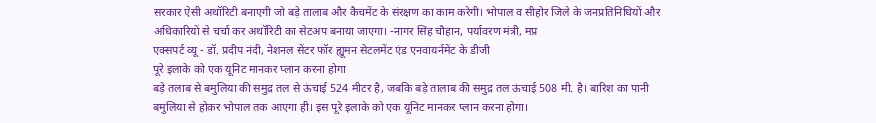सरकार ऐसी अथॉरिटी बनाएगी जो बड़े तालाब और कैचमेंट के संरक्षण का काम करेगी। भोपाल व सीहोर जिले के जनप्रतिनिधियों और अधिकारियों से चर्चा कर अथॉरिटी का सेटअप बनाया जाएगा। -नागर सिंह चौहान, पर्यावरण मंत्री, मप्र
एक्सपर्ट व्यू - डॉ. प्रदीप नंदी, नेशनल सेंटर फॉर ह्यूमन सेटलमेंट एंड एनवायर्नमेंट के डीजी
पूरे इलाके को एक यूनिट मानकर प्लान करना होगा
बड़े तलाब से बमुलिया की समुद्र तल से ऊंचाई 524 मीटर है, जबकि बड़े तालाब की समुद्र तल ऊंचाई 508 मी. है। बारिश का पानी बमुलिया से होकर भोपाल तक आएगा ही। इस पूरे इलाके को एक यूनिट मानकर प्लान करना होगा।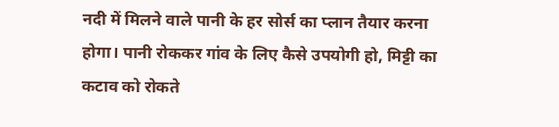नदी में मिलने वाले पानी के हर सोर्स का प्लान तैयार करना होगा। पानी रोककर गांव के लिए कैसे उपयोगी हो, मिट्टी का कटाव को रोकते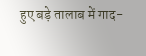हुए बड़े तालाब में गाद-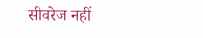सीवरेज नहीं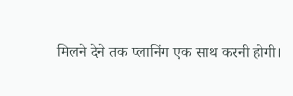मिलने देने तक प्लानिंग एक साथ करनी होगी।